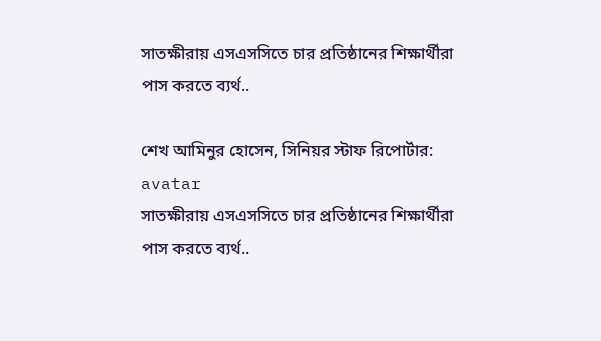সাতক্ষীরায় এসএসসিতে চার প্রতিষ্ঠানের শিক্ষার্থীরা পাস করতে ব্যর্থ..

শেখ আমিনুর হোসেন, সিনিয়র স্টাফ রিপোর্টার: avatar
সাতক্ষীরায় এসএসসিতে চার প্রতিষ্ঠানের শিক্ষার্থীরা পাস করতে ব্যর্থ..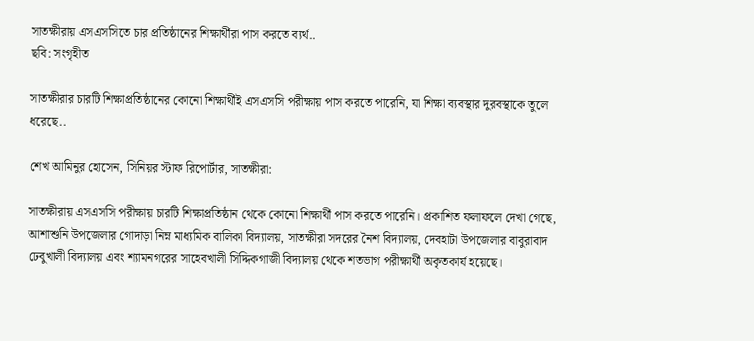সাতক্ষীরায় এসএসসিতে চার প্রতিষ্ঠানের শিক্ষার্থীরা পাস করতে ব্যর্থ..
ছবি: সংগৃহীত

সাতক্ষীরার চারটি শিক্ষাপ্রতিষ্ঠানের কোনো শিক্ষার্থীই এসএসসি পরীক্ষায় পাস করতে পারেনি, যা শিক্ষা ব্যবস্থার দুরবস্থাকে তুলে ধরেছে..

শেখ আমিনুর হোসেন, সিনিয়র স্টাফ রিপোর্টার, সাতক্ষীরা:

সাতক্ষীরায় এসএসসি পরীক্ষায় চারটি শিক্ষাপ্রতিষ্ঠান থেকে কোনো শিক্ষার্থী পাস করতে পারেনি। প্রকাশিত ফলাফলে দেখা গেছে, আশাশুনি উপজেলার গোদাড়া নিম্ন মাধ্যমিক বালিকা বিদ্যালয়, সাতক্ষীরা সদরের নৈশ বিদ্যালয়, দেবহাটা উপজেলার বাবুরাবাদ ঢেবুখালী বিদ্যালয় এবং শ্যামনগরের সাহেবখালী সিদ্দিকগাজী বিদ্যালয় থেকে শতভাগ পরীক্ষার্থী অকৃতকার্য হয়েছে।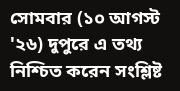সোমবার (১০ আগস্ট '২৬) দুপুরে এ তথ্য নিশ্চিত করেন সংশ্লিষ্ট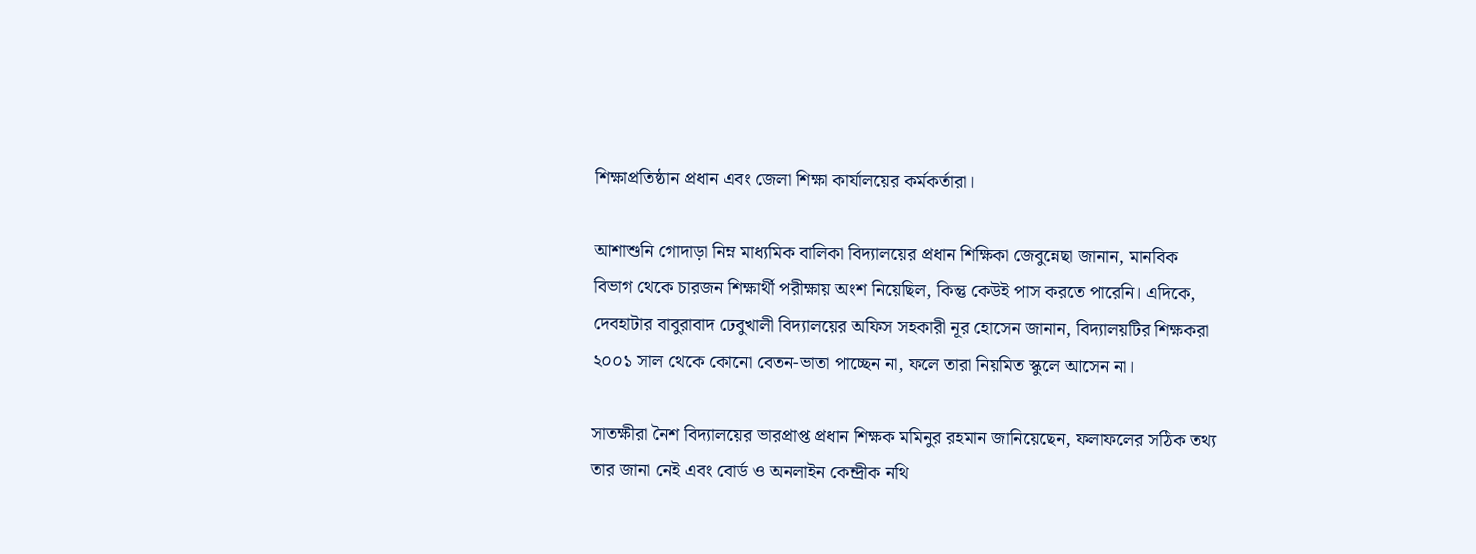শিক্ষাপ্রতিষ্ঠান প্রধান এবং জেলা শিক্ষা কার্যালয়ের কর্মকর্তারা।

আশাশুনি গোদাড়া নিম্ন মাধ্যমিক বালিকা বিদ্যালয়ের প্রধান শিক্ষিকা জেবুন্নেছা জানান, মানবিক বিভাগ থেকে চারজন শিক্ষার্থী পরীক্ষায় অংশ নিয়েছিল, কিন্তু কেউই পাস করতে পারেনি। এদিকে, দেবহাটার বাবুরাবাদ ঢেবুখালী বিদ্যালয়ের অফিস সহকারী নূর হোসেন জানান, বিদ্যালয়টির শিক্ষকরা ২০০১ সাল থেকে কোনো বেতন-ভাতা পাচ্ছেন না, ফলে তারা নিয়মিত স্কুলে আসেন না।

সাতক্ষীরা নৈশ বিদ্যালয়ের ভারপ্রাপ্ত প্রধান শিক্ষক মমিনুর রহমান জানিয়েছেন, ফলাফলের সঠিক তথ্য তার জানা নেই এবং বোর্ড ও অনলাইন কেন্দ্রীক নথি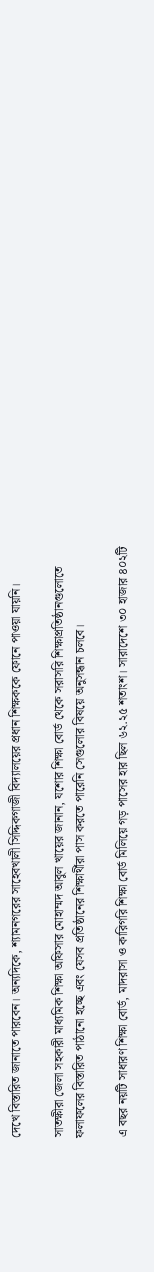দেখে বিস্তারিত জানাতে পারবেন। অন্যদিকে, শ্যামনগরের সাহেবখালী সিদ্দিকগাজী বিদ্যালয়ের প্রধান শিক্ষককে ফোনে পাওয়া যায়নি।

সাতক্ষীরা জেলা সহকারী মাধ্যমিক শিক্ষা অফিসার মোহাম্মদ আবুল খায়ের জানান, যশোর শিক্ষা বোর্ড থেকে সরাসরি শিক্ষাপ্রতিষ্ঠানগুলোতে ফলাফলের বিস্তারিত পাঠানো হচ্ছে এবং যেসব প্রতিষ্ঠানের শিক্ষার্থীরা পাস করতে পারেনি সেগুলোর বিষয়ে অনুসন্ধান চলবে।

এ বছর নয়টি সাধারণ শিক্ষা বোর্ড, মাদরাসা ও কারিগরি শিক্ষা বোর্ড মিলিয়ে গড় পাসের হার ছিল ৬২.২৫ শতাংশ। সারাদেশে ৩০ হাজার ৪০২টি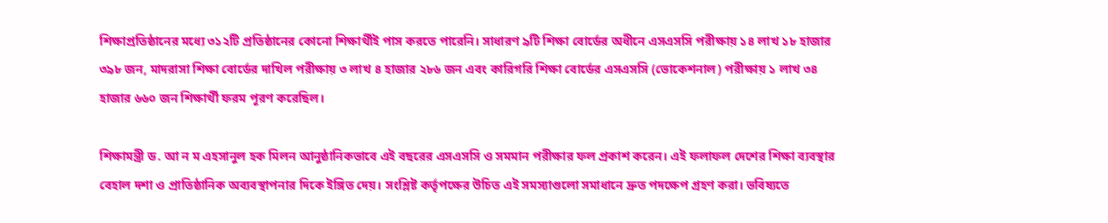শিক্ষাপ্রতিষ্ঠানের মধ্যে ৩১২টি প্রতিষ্ঠানের কোনো শিক্ষার্থীই পাস করতে পারেনি। সাধারণ ৯টি শিক্ষা বোর্ডের অধীনে এসএসসি পরীক্ষায় ১৪ লাখ ১৮ হাজার ৩৯৮ জন, মাদরাসা শিক্ষা বোর্ডের দাখিল পরীক্ষায় ৩ লাখ ৪ হাজার ২৮৬ জন এবং কারিগরি শিক্ষা বোর্ডের এসএসসি (ভোকেশনাল) পরীক্ষায় ১ লাখ ৩৪ হাজার ৬৬০ জন শিক্ষার্থী ফরম পূরণ করেছিল।

শিক্ষামন্ত্রী ড. আ ন ম এহসানুল হক মিলন আনুষ্ঠানিকভাবে এই বছরের এসএসসি ও সমমান পরীক্ষার ফল প্রকাশ করেন। এই ফলাফল দেশের শিক্ষা ব্যবস্থার বেহাল দশা ও প্রাতিষ্ঠানিক অব্যবস্থাপনার দিকে ইঙ্গিত দেয়। সংশ্লিষ্ট কর্তৃপক্ষের উচিত এই সমস্যাগুলো সমাধানে দ্রুত পদক্ষেপ গ্রহণ করা। ভবিষ্যতে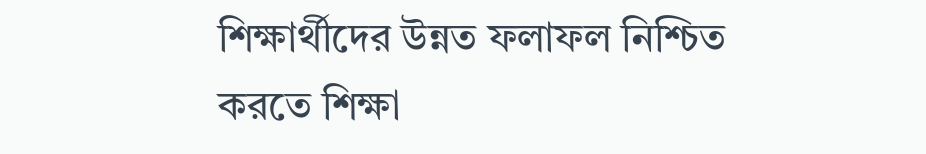শিক্ষার্থীদের উন্নত ফলাফল নিশ্চিত করতে শিক্ষা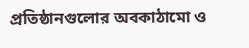প্রতিষ্ঠানগুলোর অবকাঠামো ও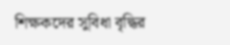শিক্ষকদের সুবিধা বৃদ্ধির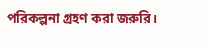পরিকল্পনা গ্রহণ করা জরুরি।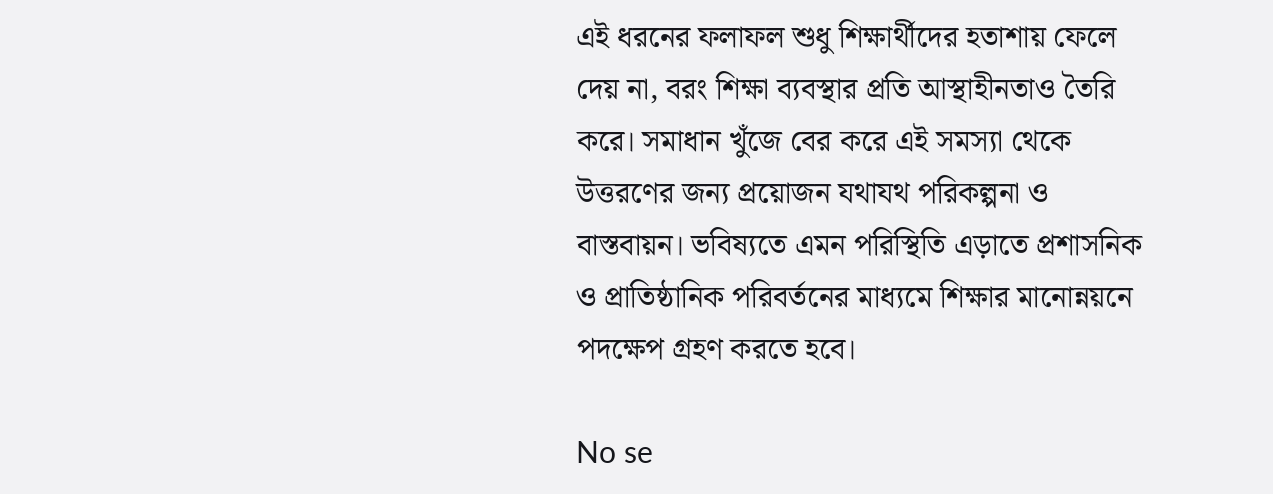এই ধরনের ফলাফল শুধু শিক্ষার্থীদের হতাশায় ফেলে দেয় না, বরং শিক্ষা ব্যবস্থার প্রতি আস্থাহীনতাও তৈরি করে। সমাধান খুঁজে বের করে এই সমস্যা থেকে উত্তরণের জন্য প্রয়োজন যথাযথ পরিকল্পনা ও বাস্তবায়ন। ভবিষ্যতে এমন পরিস্থিতি এড়াতে প্রশাসনিক ও প্রাতিষ্ঠানিক পরিবর্তনের মাধ্যমে শিক্ষার মানোন্নয়নে পদক্ষেপ গ্রহণ করতে হবে।

No se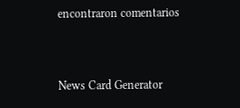encontraron comentarios


News Card Generator